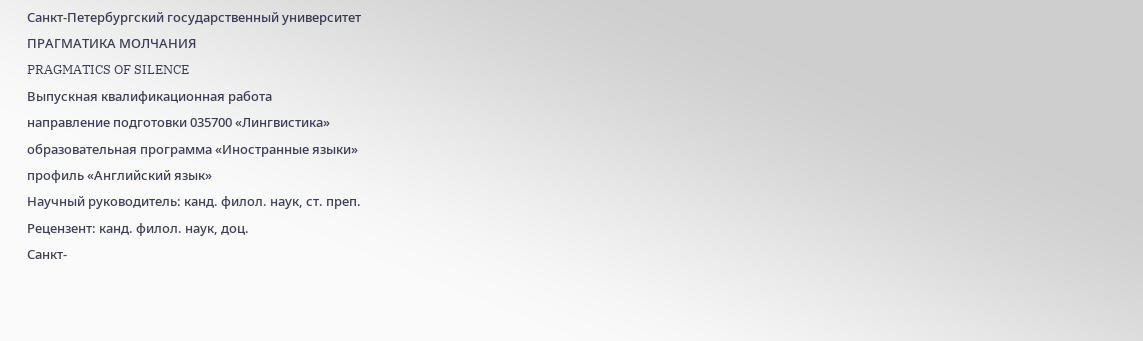Санкт-Петербургский государственный университет
ПРАГМАТИКА МОЛЧАНИЯ
PRAGMATICS OF SILENCE
Выпускная квалификационная работа
направление подготовки 035700 «Лингвистика»
образовательная программа «Иностранные языки»
профиль «Английский язык»
Научный руководитель: канд. филол. наук, ст. преп.
Рецензент: канд. филол. наук, доц.
Санкт-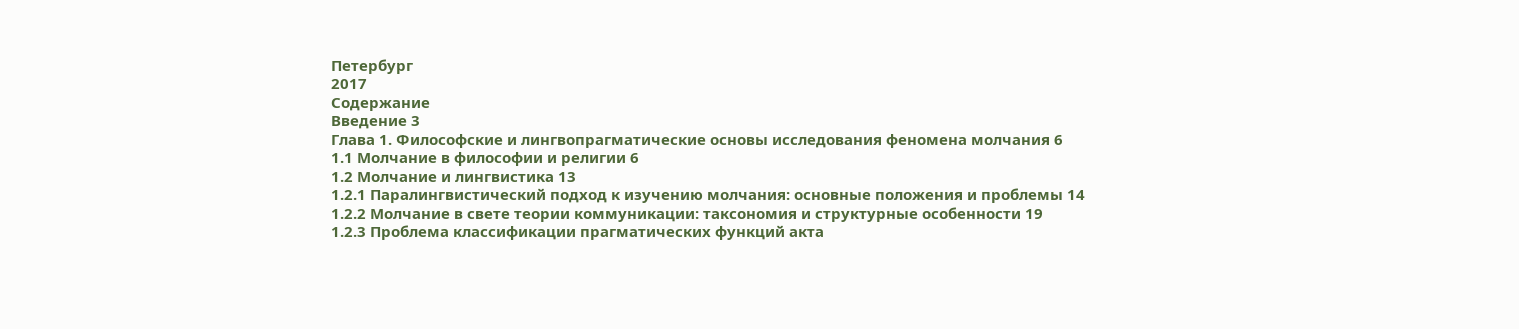Петербург
2017
Содержание
Введение 3
Глава 1. Философские и лингвопрагматические основы исследования феномена молчания 6
1.1 Молчание в философии и религии 6
1.2 Молчание и лингвистика 13
1.2.1 Паралингвистический подход к изучению молчания: основные положения и проблемы 14
1.2.2 Молчание в свете теории коммуникации: таксономия и структурные особенности 19
1.2.3 Проблема классификации прагматических функций акта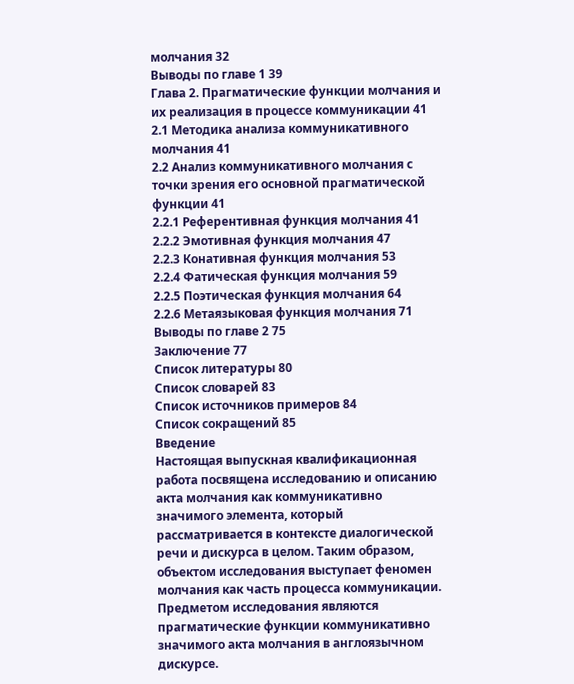молчания 32
Выводы по главе 1 39
Глава 2. Прагматические функции молчания и их реализация в процессе коммуникации 41
2.1 Методика анализа коммуникативного молчания 41
2.2 Анализ коммуникативного молчания с точки зрения его основной прагматической функции 41
2.2.1 Референтивная функция молчания 41
2.2.2 Эмотивная функция молчания 47
2.2.3 Конативная функция молчания 53
2.2.4 Фатическая функция молчания 59
2.2.5 Поэтическая функция молчания 64
2.2.6 Метаязыковая функция молчания 71
Выводы по главе 2 75
Заключение 77
Список литературы 80
Список словарей 83
Список источников примеров 84
Список сокращений 85
Введение
Настоящая выпускная квалификационная работа посвящена исследованию и описанию акта молчания как коммуникативно значимого элемента, который рассматривается в контексте диалогической речи и дискурса в целом. Таким образом, объектом исследования выступает феномен молчания как часть процесса коммуникации. Предметом исследования являются прагматические функции коммуникативно значимого акта молчания в англоязычном дискурсе.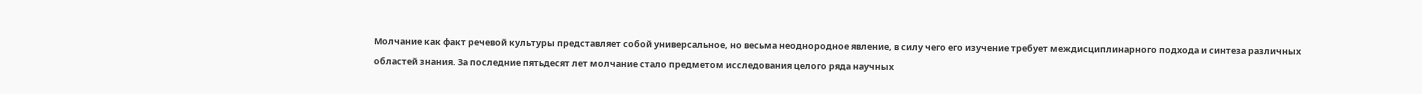Молчание как факт речевой культуры представляет собой универсальное, но весьма неоднородное явление, в силу чего его изучение требует междисциплинарного подхода и синтеза различных областей знания. За последние пятьдесят лет молчание стало предметом исследования целого ряда научных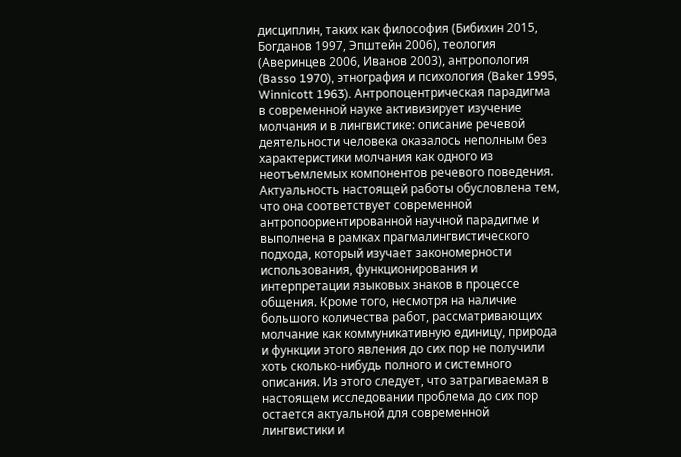дисциплин, таких как философия (Бибихин 2015, Богданов 1997, Эпштейн 2006), теология (Аверинцев 2006, Иванов 2003), антропология (Basso 1970), этнография и психология (Baker 1995, Winnicott 1963). Антропоцентрическая парадигма в современной науке активизирует изучение молчания и в лингвистике: описание речевой деятельности человека оказалось неполным без характеристики молчания как одного из неотъемлемых компонентов речевого поведения.
Актуальность настоящей работы обусловлена тем, что она соответствует современной антропоориентированной научной парадигме и выполнена в рамках прагмалингвистического подхода, который изучает закономерности использования, функционирования и интерпретации языковых знаков в процессе общения. Кроме того, несмотря на наличие большого количества работ, рассматривающих молчание как коммуникативную единицу, природа и функции этого явления до сих пор не получили хоть сколько-нибудь полного и системного описания. Из этого следует, что затрагиваемая в настоящем исследовании проблема до сих пор остается актуальной для современной лингвистики и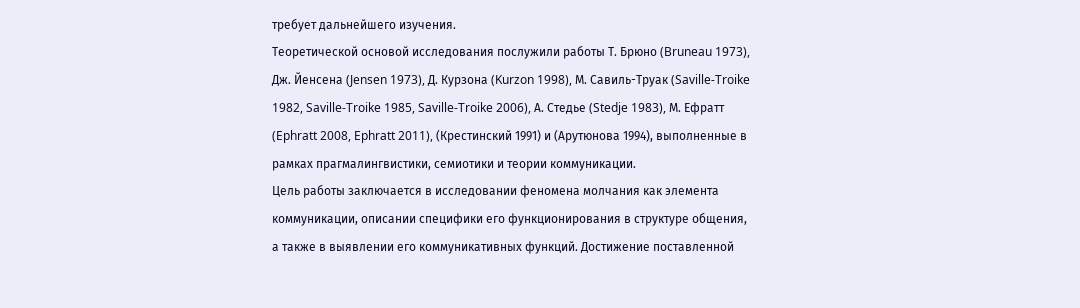требует дальнейшего изучения.
Теоретической основой исследования послужили работы Т. Брюно (Bruneau 1973), Дж. Йенсена (Jensen 1973), Д. Курзона (Kurzon 1998), М. Савиль-Труак (Saville-Troike 1982, Saville-Troike 1985, Saville-Troike 2006), А. Стедье (Stedje 1983), М. Ефратт (Ephratt 2008, Ephratt 2011), (Крестинский 1991) и (Арутюнова 1994), выполненные в рамках прагмалингвистики, семиотики и теории коммуникации.
Цель работы заключается в исследовании феномена молчания как элемента коммуникации, описании специфики его функционирования в структуре общения, а также в выявлении его коммуникативных функций. Достижение поставленной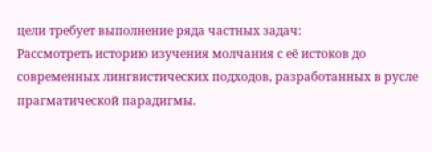цели требует выполнение ряда частных задач:
Рассмотреть историю изучения молчания с её истоков до современных лингвистических подходов, разработанных в русле прагматической парадигмы.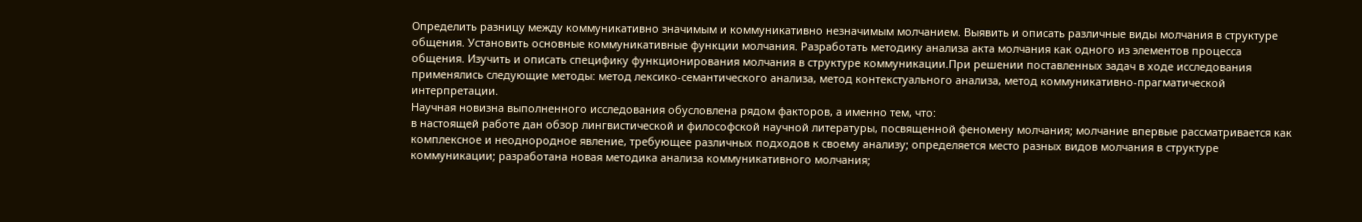Определить разницу между коммуникативно значимым и коммуникативно незначимым молчанием. Выявить и описать различные виды молчания в структуре общения. Установить основные коммуникативные функции молчания. Разработать методику анализа акта молчания как одного из элементов процесса общения. Изучить и описать специфику функционирования молчания в структуре коммуникации.При решении поставленных задач в ходе исследования применялись следующие методы: метод лексико-семантического анализа, метод контекстуального анализа, метод коммуникативно-прагматической интерпретации.
Научная новизна выполненного исследования обусловлена рядом факторов, а именно тем, что:
в настоящей работе дан обзор лингвистической и философской научной литературы, посвященной феномену молчания; молчание впервые рассматривается как комплексное и неоднородное явление, требующее различных подходов к своему анализу; определяется место разных видов молчания в структуре коммуникации; разработана новая методика анализа коммуникативного молчания;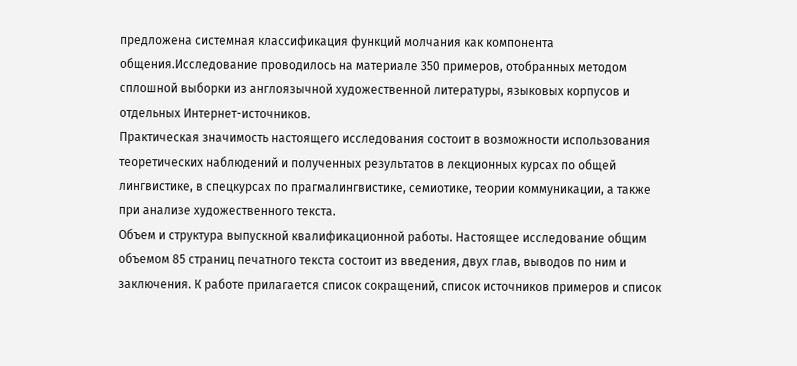предложена системная классификация функций молчания как компонента общения.Исследование проводилось на материале 350 примеров, отобранных методом сплошной выборки из англоязычной художественной литературы, языковых корпусов и отдельных Интернет-источников.
Практическая значимость настоящего исследования состоит в возможности использования теоретических наблюдений и полученных результатов в лекционных курсах по общей лингвистике, в спецкурсах по прагмалингвистике, семиотике, теории коммуникации, а также при анализе художественного текста.
Объем и структура выпускной квалификационной работы. Настоящее исследование общим объемом 85 страниц печатного текста состоит из введения, двух глав, выводов по ним и заключения. К работе прилагается список сокращений, список источников примеров и список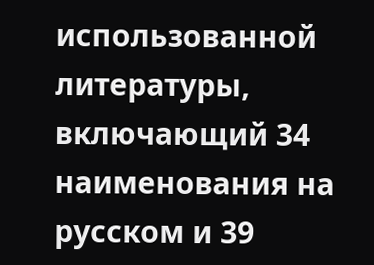использованной литературы, включающий 34 наименования на русском и 39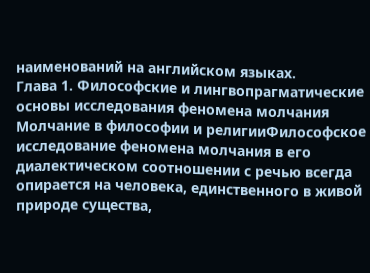наименований на английском языках.
Глава 1. Философские и лингвопрагматические основы исследования феномена молчания
Молчание в философии и религииФилософское исследование феномена молчания в его диалектическом соотношении с речью всегда опирается на человека, единственного в живой природе существа,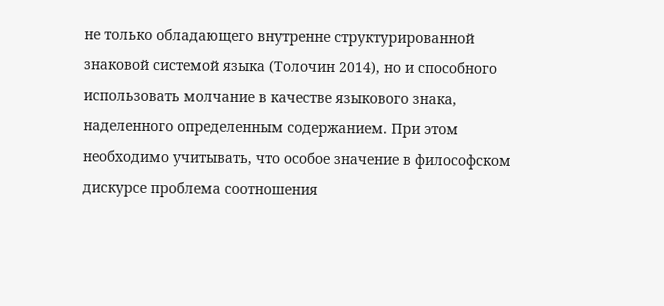не только обладающего внутренне структурированной знаковой системой языка (Толочин 2014), но и способного использовать молчание в качестве языкового знака, наделенного определенным содержанием. При этом необходимо учитывать, что особое значение в философском дискурсе проблема соотношения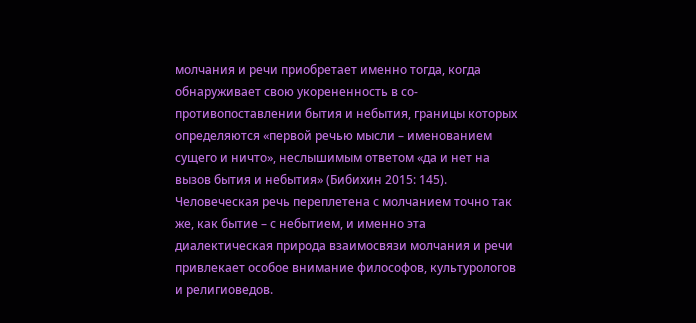молчания и речи приобретает именно тогда, когда обнаруживает свою укорененность в со-противопоставлении бытия и небытия, границы которых определяются «первой речью мысли – именованием сущего и ничто», неслышимым ответом «да и нет на вызов бытия и небытия» (Бибихин 2015: 145). Человеческая речь переплетена с молчанием точно так же, как бытие – с небытием, и именно эта диалектическая природа взаимосвязи молчания и речи привлекает особое внимание философов, культурологов и религиоведов.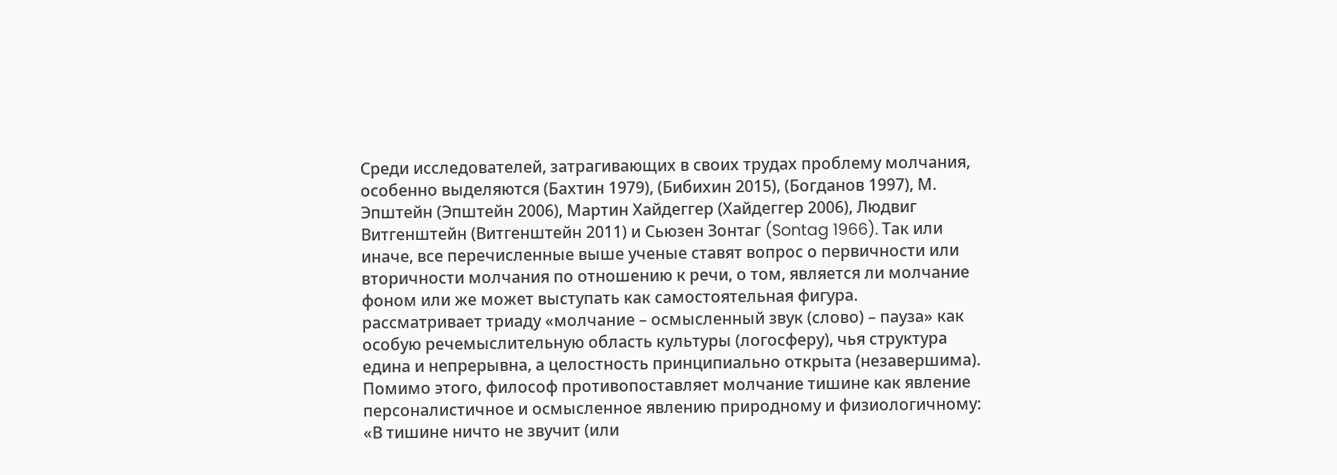Среди исследователей, затрагивающих в своих трудах проблему молчания, особенно выделяются (Бахтин 1979), (Бибихин 2015), (Богданов 1997), М. Эпштейн (Эпштейн 2006), Мартин Хайдеггер (Хайдеггер 2006), Людвиг Витгенштейн (Витгенштейн 2011) и Сьюзен Зонтаг (Sontag 1966). Так или иначе, все перечисленные выше ученые ставят вопрос о первичности или вторичности молчания по отношению к речи, о том, является ли молчание фоном или же может выступать как самостоятельная фигура.
рассматривает триаду «молчание – осмысленный звук (слово) – пауза» как особую речемыслительную область культуры (логосферу), чья структура едина и непрерывна, а целостность принципиально открыта (незавершима). Помимо этого, философ противопоставляет молчание тишине как явление персоналистичное и осмысленное явлению природному и физиологичному: «В тишине ничто не звучит (или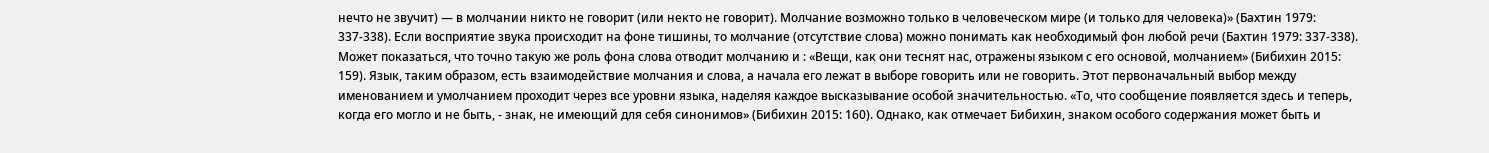нечто не звучит) — в молчании никто не говорит (или некто не говорит). Молчание возможно только в человеческом мире (и только для человека)» (Бахтин 1979: 337-338). Если восприятие звука происходит на фоне тишины, то молчание (отсутствие слова) можно понимать как необходимый фон любой речи (Бахтин 1979: 337-338).
Может показаться, что точно такую же роль фона слова отводит молчанию и : «Вещи, как они теснят нас, отражены языком с его основой, молчанием» (Бибихин 2015: 159). Язык, таким образом, есть взаимодействие молчания и слова, а начала его лежат в выборе говорить или не говорить. Этот первоначальный выбор между именованием и умолчанием проходит через все уровни языка, наделяя каждое высказывание особой значительностью. «То, что сообщение появляется здесь и теперь, когда его могло и не быть, - знак, не имеющий для себя синонимов» (Бибихин 2015: 160). Однако, как отмечает Бибихин, знаком особого содержания может быть и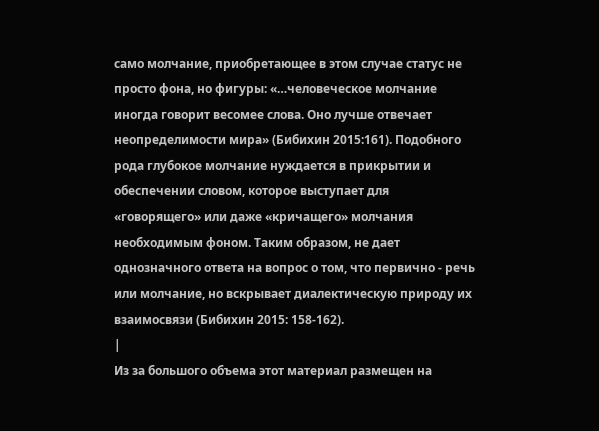само молчание, приобретающее в этом случае статус не просто фона, но фигуры: «…человеческое молчание иногда говорит весомее слова. Оно лучше отвечает неопределимости мира» (Бибихин 2015:161). Подобного рода глубокое молчание нуждается в прикрытии и обеспечении словом, которое выступает для «говорящего» или даже «кричащего» молчания необходимым фоном. Таким образом, не дает однозначного ответа на вопрос о том, что первично - речь или молчание, но вскрывает диалектическую природу их взаимосвязи (Бибихин 2015: 158-162).
|
Из за большого объема этот материал размещен на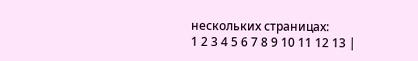нескольких страницах:
1 2 3 4 5 6 7 8 9 10 11 12 13 |